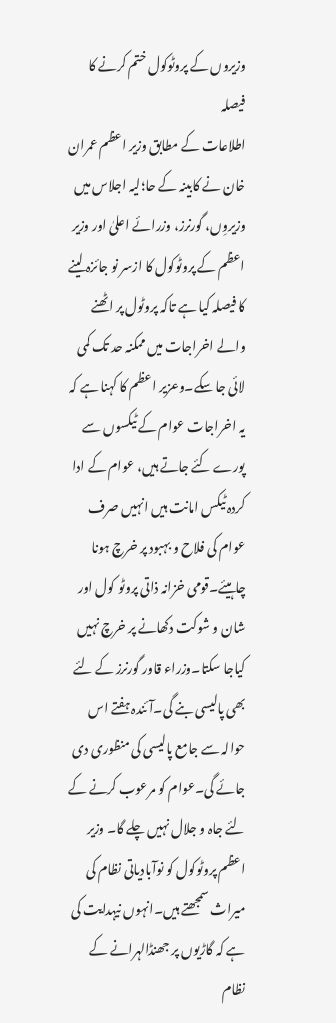وزیروں کے پروٹوکول ختم کرنے کا فیصلہ
اطلاعات کے مطابق وزیر اعظم عمران خان نے کابینہ کے حا؛لیہ اجلاس میں وزیروِں، گورنرز، وزرائے اعلیٰ اور وزیر اعظم کے پروٹوکول کا ازسر نو جائزہ لینے کا فیصلہ کیا ہے تاکہ پروٹول پر اٹھنے والے اخراجات میں ممکنہ حد تک کمی لائی جا سکے۔وعزیر اعظم کا کہنا ہے کہ یہ اخراجات عوام کے ٹیکسوں سے پورے کئے جاتے ہیں، عوام کے ادا کردہ ٹیکس امانت ہیں انہیں صرف عوام کی فلاح و بہبود پر خرچ ہونا چاہیئے۔قومی خزانہ ذاتی پروٹو کول اور شان و شوکت دکھانے پر خرچ نہیں کیاجا سکتا۔وزراء قاور گورنرز کے لئے بھی پالیسی بنے گی۔آئندہ ہفتے اس حوالہ سے جامع پالیسی کی منظوری دی جائے گی۔عوام کو مرعوب کرنے کے لئے جاہ و جلال نہیں چلے گا۔ وزیر اعظم پروٹوکول کو نوآبادیاتی نظام کی میراث سمجھتے ہیں۔انہوں نیہدایت کی ہے کہ گاڑیوں پر جھنڈالہرانے کے نظام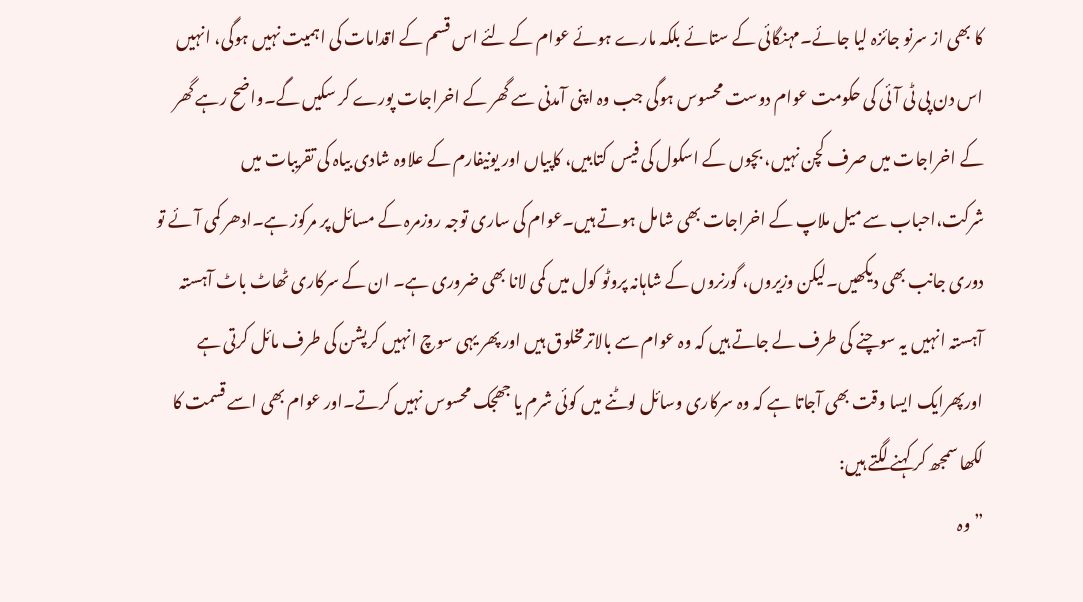کا بھی از سرنو جائزہ لیا جائے۔مہنگائی کے ستائے بلکہ مارے ہوئے عوام کے لئے اس قسم کے اقدامات کی اہمیت نہیں ہوگی، انہیں اس دن پی ٹی آئی کی حکومت عوام دوست محسوس ہوگی جب وہ اپنی آمدنی سے گھر کے اخراجات پورے کر سکیں گے۔واضح رہے گھر کے اخراجات میں صرف کچن نہیں، بچوں کے اسکول کی فیس کتابیں، کاپیاں اور یونیفارم کے علاوہ شادی بیاہ کی تقریبات میں شرکت،احباب سے میل ملاپ کے اخراجات بھی شامل ہوتے ہیں۔عوام کی ساری توجہ روزمرہ کے مسائل پر مرکوز ہے۔ادھر کمی آئے تو دوری جانب بھی دیکھیں۔لیکن وزیروں، گورنروں کے شاہانہ پروٹو کول میں کمی لانا بھی ضروری ہے۔ ان کے سرکاری ٹھاٹ باٹ آہستہ آہستہ انہیں یہ سوچنے کی طرف لے جاتے ہیں کہ وہ عوام سے بالاترمخلوق ہیں اور پھر یہی سوچ انہیں کرپشن کی طرف مائل کرتی ہے اورپھرایک ایسا وقت بھی آجاتا ہے کہ وہ سرکاری وسائل لوٹنے میں کوئی شرم یا جھجک محسوس نہیں کرتے۔اور عوام بھی اسے قسمت کا لکھا سمجھ کر کہنے لگتے ہیں:
”وہ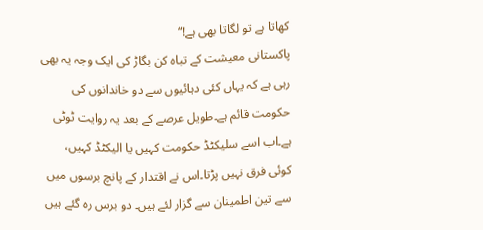کھاتا ہے تو لگاتا بھی ہے!“
پاکستانی معیشت کے تباہ کن بگاڑ کی ایک وجہ یہ بھی رہی ہے کہ یہاں کئی دہائیوں سے دو خاندانوں کی حکومت قائم ہے۔طویل عرصے کے بعد یہ روایت ٹوٹی ہے۔اب اسے سلیکٹڈ حکومت کہیں یا الیکٹڈ کہیں، کوئی فرق نہیں پڑتا۔اس نے اقتدار کے پانچ برسوں میں سے تین اطمینان سے گزار لئے ہیں۔ دو برس رہ گئے ہیں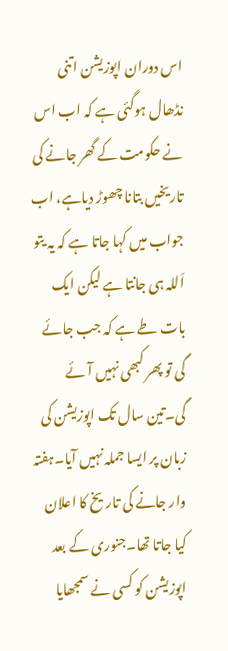اس دوران اپوزیشن اتنی نڈھال ہوگئی ہے کہ اب اس نے حکومت کے گھر جانے کی تاریخیں بتانا چھوڑ دیاہے، اب جواب میں کہا جاتا ہے کہ یہ یتو اَللہ ہی جانتا ہے لیکن ایک بات طے ہے کہ جب جائے گی تو پھر کبھی نہیں آئے گی۔تین سال تک اپوزیشن کی زبان پر ایسا جملہ نہیں آیا۔ہفتہ وار جانے کی تاریخ کا اعلان کیا جاتا تھا۔جنوری کے بعد اپوزیشن کو کسی نے سمجھایا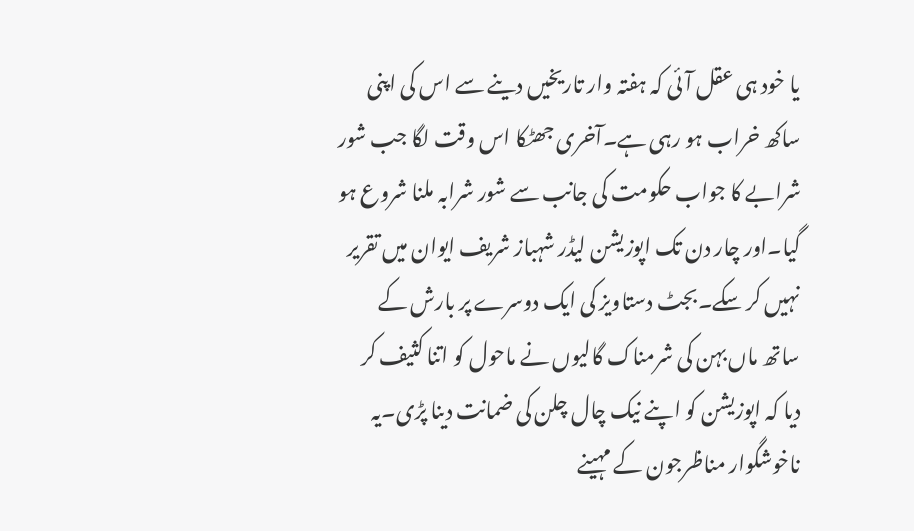یا خود ہی عقل آئی کہ ہفتہ وار تاریخیں دینے سے اس کی اپنی ساکھ خراب ہو رہی ہے۔آخری جھٹکا اس وقت لگا جب شور شرابے کا جواب حکومت کی جانب سے شور شرابہ ملنا شروع ہو گیا۔اور چار دن تک اپوزیشن لیڈر شہباز شریف ایوان میں تقریر نہیں کر سکے۔بجٹ دستاویز کی ایک دوسرے پر بارش کے ساتھ ماں بہن کی شرمناک گالیوں نے ماحول کو اتنا کثیف کر دیا کہ اپوزیشن کو اپنے نیک چال چلن کی ضمانت دینا پڑی۔یہ ناخوشگوار مناظرجون کے مہینے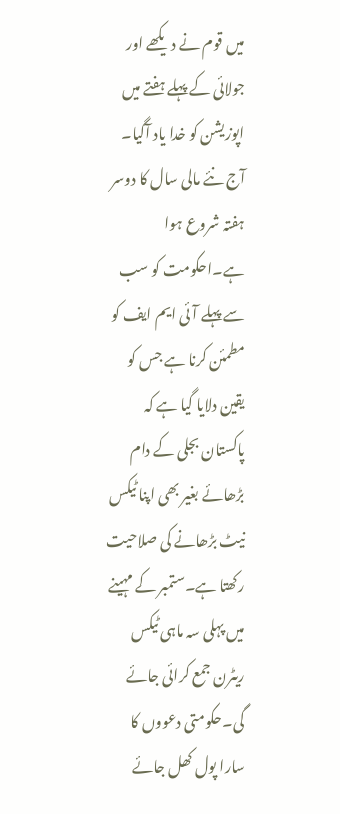میں قوم نے دیکھے اور جولائی کے پہلے ہفتے میں اپوزیشن کو خدا یاد آگیا۔ آج نئے مالی سال کا دوسر ہفتہ شروع ہوا ہے۔احکومت کو سب سے پہلے آئی ایم ایف کو مطمئن کرنا ہے جس کو یقین دلایا گیا ہے کہ پاکستان بجلی کے دام بڑھائے بغیر بھی اپنا ٹیکس نیٹ بڑھانے کی صلاحیت رکھتا ہے۔ستمبر کے مہینے میں پہلی سہ ماہی ٹیکس ریٹرن جمع کرائی جائے گی۔حکومتی دعووں کا سارا پول کھل جائے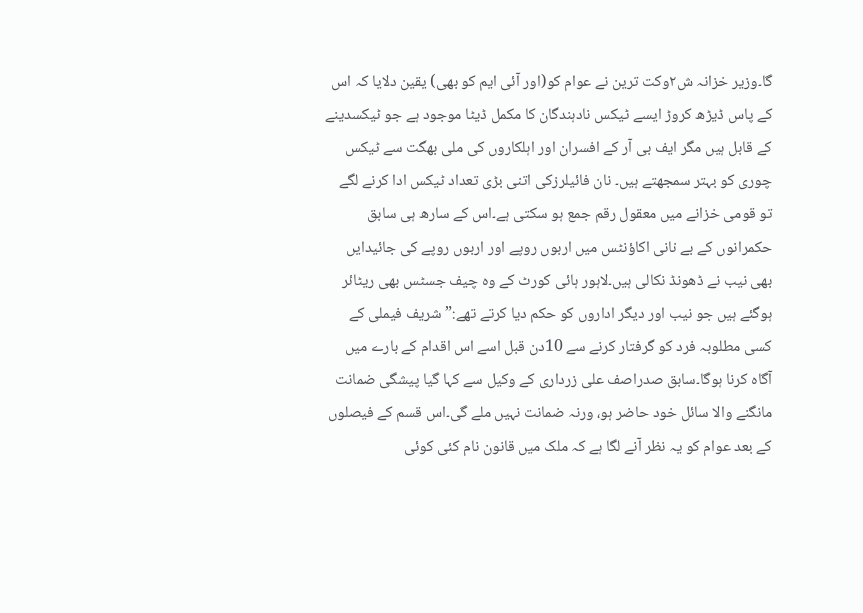گا۔وزیر خزانہ ش۲وکت ترین نے عوام کو(اور آئی ایم کو بھی) یقین دلایا کہ اس کے پاس ڈیڑھ کروڑ ایسے ٹیکس نادہندگان کا مکمل ڈیٹا موجود ہے جو ٹیکسدینے کے قابل ہیں مگر ایف بی آر کے افسران اور اہلکاروں کی ملی بھگت سے ٹیکس چوری کو بہتر سمجھتے ہیں۔ نان فائیلرزکی اتنی بڑی تعداد ٹیکس ادا کرنے لگے تو قومی خزانے میں معقول رقم جمع ہو سکتی ہے۔اس کے سارھ ہی سابق حکمرانوں کے بے نانی اکاؤنٹس میں اربوں روپے اور اربوں روپے کی جائیدایں بھی نیب نے ڈھونڈ نکالی ہیں۔لاہور ہائی کورٹ کے وہ چیف جسٹس بھی ریٹائر ہوگئے ہیں جو نیب اور دیگر اداروں کو حکم دیا کرتے تھے:”شریف فیملی کے کسی مطلوبہ فرد کو گرفتار کرنے سے 10دن قبل اسے اس اقدام کے بارے میں آگاہ کرنا ہوگا۔سابق صدراصف علی زرداری کے وکیل سے کہا گیا پیشگی ضمانت مانگنے والا سائل خود حاضر ہو، ورنہ ضمانت نہیں ملے گی۔اس قسم کے فیصلوں کے بعد عوام کو یہ نظر آنے لگا ہے کہ ملک میں قانون نام کئی کوئی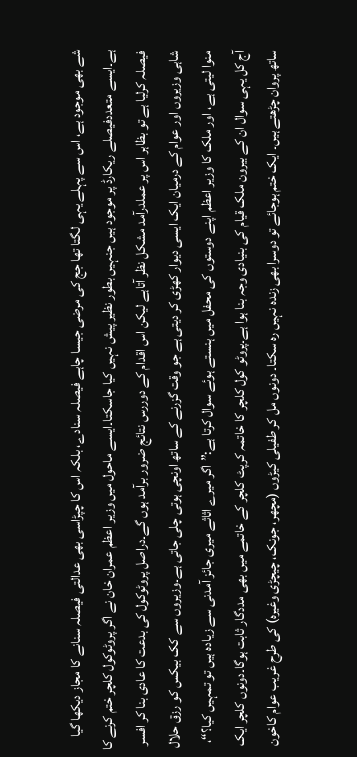شے بھی موجود ہے، اس سے پہلے یہی لگتا تھا جج کی مرضی جیسا چاہے فیصلہ سنادے، بلکہ اس کا چپڑاسی بھی عدالتی فیصلہ سنانے کا مجاز دیکھا گیا ہے۔ایسے متعددفیصلے ریکارڈ پر موجود ہیں جنہیں بطور نظیر پیش نہیں کیا جاسکتا۔ایسے ماحول میں وزیر اعظم عمران خان نے اگر پروٹوکول کلچر ختم کرنے کا فیصلہ کرلیا ہے تو بظاہر اس پر عملدرآمد مشکل نظر آتاہے لیکن اس اقدام کے دوررس نتائج ضرور برآمد ہوں گے۔دراصل پروٹوکول کی بدعت کا عادی بنا کر افسر شاہی وزیروں اور عوام کے درمیان ایک ایسی دیوار کھڑی کر دیتی ہے جو وقت گزرنے کے ساتھ اونچی ہوتی چلی جاتی ہے۔وزیروں سے کک بیکس کو رزق حلال منوا لیتی ہے، اور ملک کا وزیر اعظم اپنے دوستوں کی محفل میں ہنستے ہوئے سوال کرتا ہے:”اگر میرے اثاثے میری جائز آمدنی سے زیادہ ہیں تو تمہیں کیا؟“، آج کل یہی سوال ان کے بیرون ملک قیام کی بنیادی وجہ بنا ہوا ہے۔پروٹو کول کلچر کا خاتمہ کرپٹ کلچر کے خاتمے میں بھی مددگار ثابت ہوگا۔دونوں کلچر ایک ساتھ پروان چڑھتے ہیں۔ ایک ختم ہوجائے تو دوسرا بھی زندہ نہیں رہ سکتا۔ دونوں مل کر طفیلی کیڑوں (مچھر، جونک، چیچڑی وغیرہ) کی طرح غریب عوام کاخون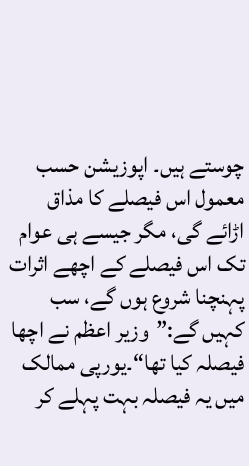چوستے ہیں۔ اپوزیشن حسب معمول اس فیصلے کا مذاق اڑائے گی، مگر جیسے ہی عوام تک اس فیصلے کے اچھے اثرات پہنچنا شروع ہوں گے، سب کہیں گے:”وزیر اعظم نے اچھا فیصلہ کیا تھا“۔یورپی ممالک میں یہ فیصلہ بہت پہلے کر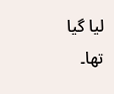لیا گیا تھا۔